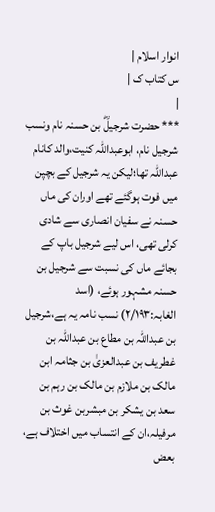انوار اسلام |
س کتاب ک |
|
*** حضرت شرجیلؓ بن حسنہ نام ونسب شرجیل نام، ابوعبداللہ کنیت،والد کانام عبداللہ تھا؛لیکن یہ شرجیل کے بچپن میں فوت ہوگئے تھے اوران کی ماں حسنہ نے سفیان انصاری سے شادی کرلی تھی، اس لیے شرجیل باپ کے بجائے ماں کی نسبت سے شرجیل بن حسنہ مشہور ہوئے، (اسد الغابہ:۲/۱۹۳) نسب نامہ یہ ہے،شرجیل بن عبداللہ بن مطاع بن عبداللہ بن غطریف بن عبدالعزیٰ بن جثامہ ابن مالک بن ملازم بن مالک بن رہم بن سعد بن یشکر بن مبشربن غوث بن مرفیلہ،ان کے انتساب میں اختلاف ہے، بعض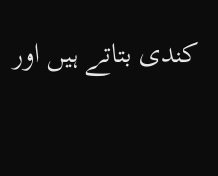کندی بتاتے ہیں اور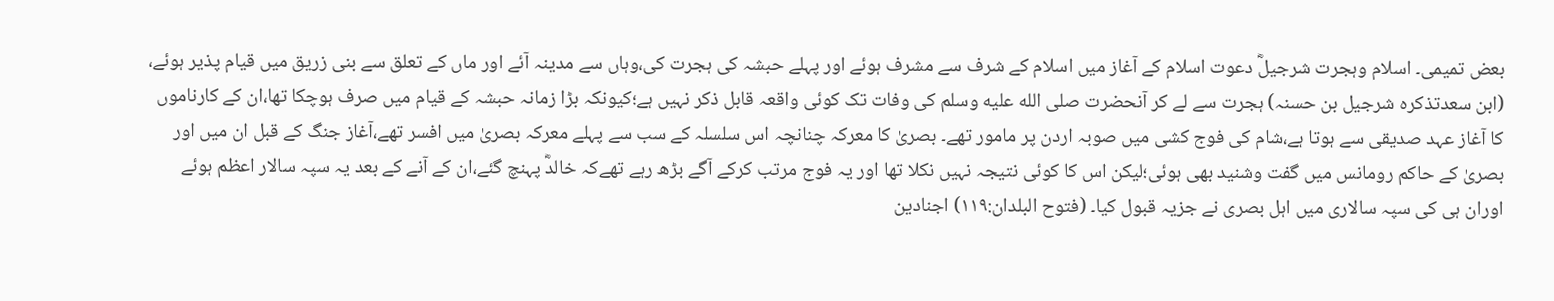بعض تمیمی۔ اسلام وہجرت شرجیلؓ دعوت اسلام کے آغاز میں اسلام کے شرف سے مشرف ہوئے اور پہلے حبشہ کی ہجرت کی،وہاں سے مدینہ آئے اور ماں کے تعلق سے بنی زریق میں قیام پذیر ہوئے، (ابن سعدتذکرہ شرجیل بن حسنہ) ہجرت سے لے کر آنحضرت صلى الله عليه وسلم کی وفات تک کوئی واقعہ قابل ذکر نہیں ہے؛کیونکہ بڑا زمانہ حبشہ کے قیام میں صرف ہوچکا تھا،ان کے کارناموں کا آغاز عہد صدیقی سے ہوتا ہے،شام کی فوج کشی میں صوبہ اردن پر مامور تھے۔ بصریٰ کا معرکہ چنانچہ اس سلسلہ کے سب سے پہلے معرکہ بصریٰ میں افسر تھے،آغاز جنگ کے قبل ان میں اور بصریٰ کے حاکم رومانس میں گفت وشنید بھی ہوئی؛لیکن اس کا کوئی نتیجہ نہیں نکلا تھا اور یہ فوج مرتب کرکے آگے بڑھ رہے تھےکہ خالدؓ پہنچ گئے،ان کے آنے کے بعد یہ سپہ سالار اعظم ہوئے اوران ہی کی سپہ سالاری میں اہل بصری نے جزیہ قبول کیا۔ (فتوح البلدان:۱۱۹) اجنادین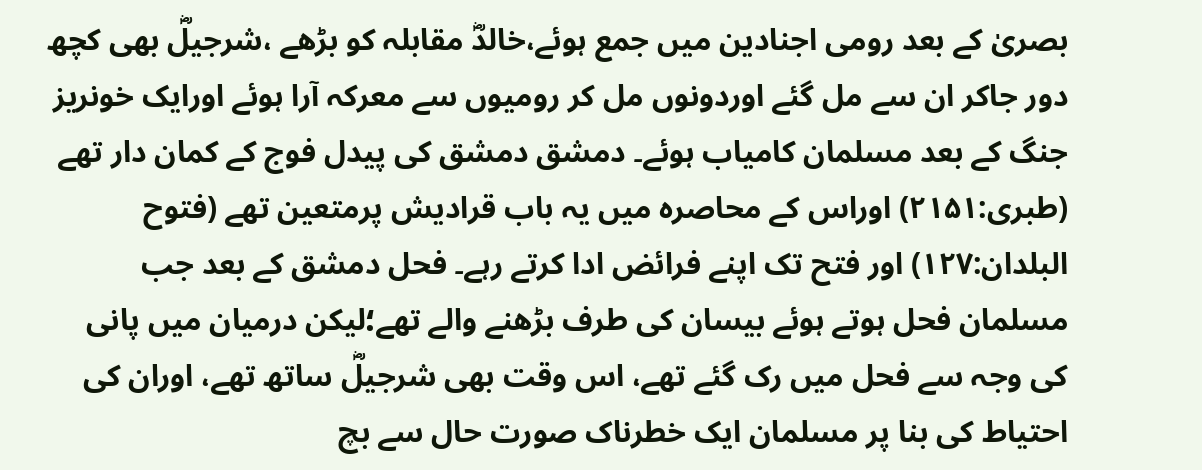بصریٰ کے بعد رومی اجنادین میں جمع ہوئے،خالدؓ مقابلہ کو بڑھے ،شرجیلؓ بھی کچھ دور جاکر ان سے مل گئے اوردونوں مل کر رومیوں سے معرکہ آرا ہوئے اورایک خونریز جنگ کے بعد مسلمان کامیاب ہوئے۔ دمشق دمشق کی پیدل فوج کے کمان دار تھے (طبری:۲۱۵۱) اوراس کے محاصرہ میں یہ باب قرادیش پرمتعین تھے (فتوح البلدان:۱۲۷) اور فتح تک اپنے فرائض ادا کرتے رہے۔ فحل دمشق کے بعد جب مسلمان فحل ہوتے ہوئے بیسان کی طرف بڑھنے والے تھے؛لیکن درمیان میں پانی کی وجہ سے فحل میں رک گئے تھے، اس وقت بھی شرجیلؓ ساتھ تھے، اوران کی احتیاط کی بنا پر مسلمان ایک خطرناک صورت حال سے بچ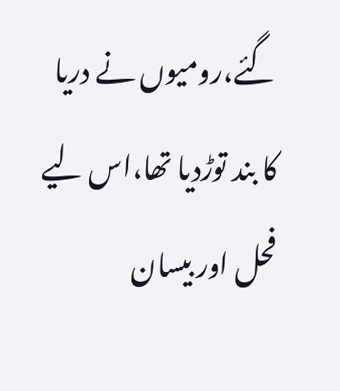گئے،رومیوں نے دریا کا بند توڑدیا تھا،اس لیے فحل اور بیسان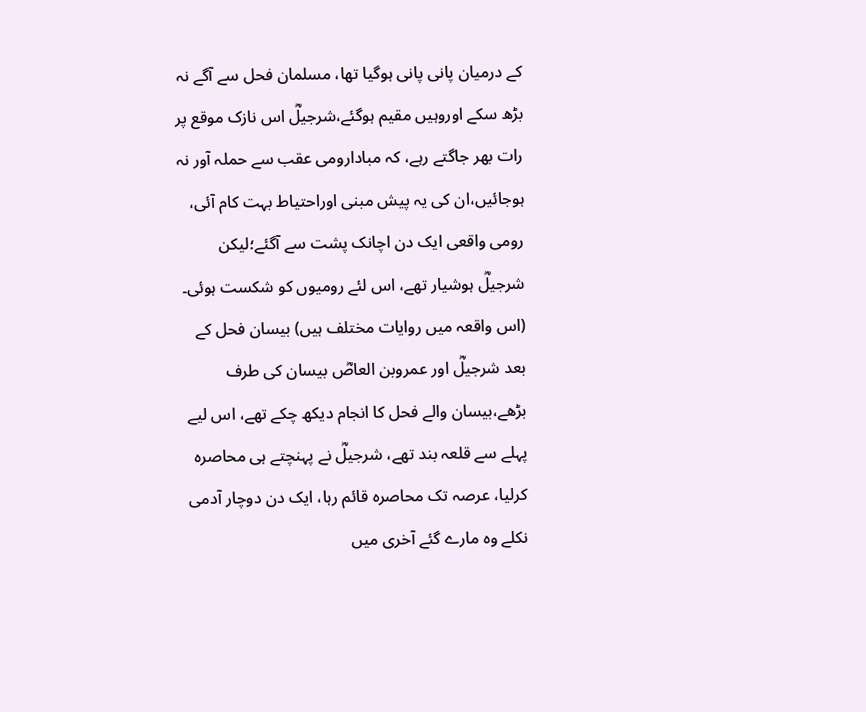کے درمیان پانی پانی ہوگیا تھا، مسلمان فحل سے آگے نہ بڑھ سکے اوروہیں مقیم ہوگئے،شرجیلؓ اس نازک موقع پر رات بھر جاگتے رہے، کہ مبادارومی عقب سے حملہ آور نہ ہوجائیں،ان کی یہ پیش مبنی اوراحتیاط بہت کام آئی، رومی واقعی ایک دن اچانک پشت سے آگئے؛لیکن شرجیلؓ ہوشیار تھے، اس لئے رومیوں کو شکست ہوئی۔ (اس واقعہ میں روایات مختلف ہیں) بیسان فحل کے بعد شرجیلؓ اور عمروبن العاصؓ بیسان کی طرف بڑھے،بیسان والے فحل کا انجام دیکھ چکے تھے، اس لیے پہلے سے قلعہ بند تھے، شرجیلؓ نے پہنچتے ہی محاصرہ کرلیا، عرصہ تک محاصرہ قائم رہا، ایک دن دوچار آدمی نکلے وہ مارے گئے آخری میں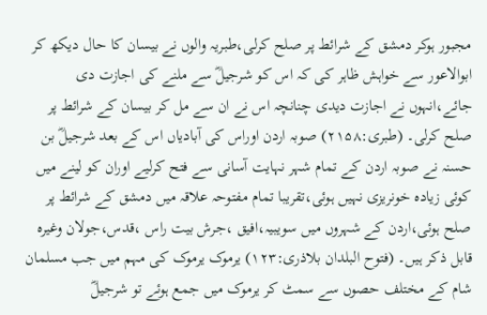مجبور ہوکر دمشق کے شرائط پر صلح کرلی،طبریہ والوں نے بیسان کا حال دیکھ کر ابوالاعور سے خواہش ظاہر کی کہ اس کو شرجیلؓ سے ملنے کی اجازت دی جائے،انہوں نے اجازت دیدی چنانچہ اس نے ان سے مل کر بیسان کے شرائط پر صلح کرلی۔ (طبری:۲۱۵۸) صوبہ اردن اوراس کی آبادیاں اس کے بعد شرجیلؓ بن حسنہ نے صوبہ اردن کے تمام شہر نہایت آسانی سے فتح کرلیے اوران کو لینے میں کوئی زیادہ خونریزی نہیں ہوئی،تقریبا تمام مفتوحہ علاقہ میں دمشق کے شرائط پر صلح ہوئی،اردن کے شہروں میں سویبیہ،افیق ،جرش بیت راس ،قدس،جولان وغیرہ قابل ذکر ہیں۔ (فتوح البلدان بلاذری:۱۲۳) یرموک یرموک کی مہم میں جب مسلمان شام کے مختلف حصوں سے سمٹ کر یرموک میں جمع ہوئے تو شرجیلؓ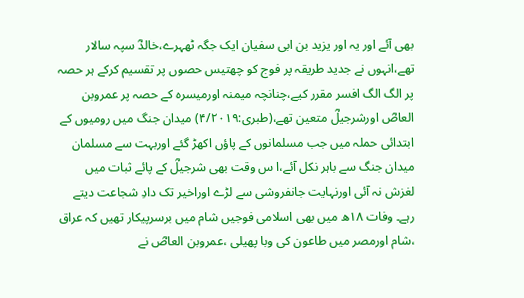بھی آئے اور یہ اور یزید بن ابی سفیان ایک جگہ ٹھہرے،خالدؓ سپہ سالار تھے،انہوں نے جدید طریقہ پر فوج کو چھتیس حصوں پر تقسیم کرکے ہر حصہ پر الگ الگ افسر مقرر کیے،چنانچہ میمنہ اورمیسرہ کے حصہ پر عمروبن العاصؓ اورشرجیلؓ متعین تھے،(طبری:۴/۲۰۱۹) میدان جنگ میں رومیوں کے ابتدائی حملہ میں جب مسلمانوں کے پاؤں اکھڑ گئے اوربہت سے مسلمان میدان جنگ سے باہر نکل آئے،ا س وقت بھی شرجیلؓ کے پائے ثبات میں لغزش نہ آئی اورنہایت جانفروشی سے لڑے اوراخیر تک دادِ شجاعت دیتے رہے۔ وفات ۱۸ھ میں بھی اسلامی فوجیں شام میں برسرپیکار تھیں کہ عراق ،شام اورمصر میں طاعون کی وبا پھیلی ،عمروبن العاصؓ نے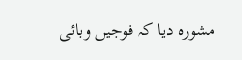مشورہ دیا کہ فوجیں وبائی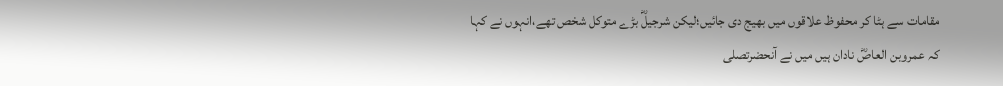مقامات سے ہٹا کر محفوظ علاقوں میں بھیج دی جائیں؛لیکن شرجیلؓ بڑے متوکل شخص تھے،انہوں نے کہا کہ عمروبن العاصؓ نادان ہیں میں نے آنحضرتصلى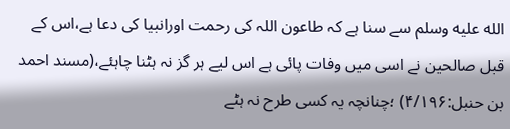الله عليه وسلم سے سنا ہے کہ طاعون اللہ کی رحمت اورانبیا کی دعا ہے،اس کے قبل صالحین نے اسی میں وفات پائی ہے اس لیے ہر گز نہ ہٹنا چاہئے،(مسند احمد بن حنبل:۴/۱۹۶) ؛چنانچہ یہ کسی طرح نہ ہٹے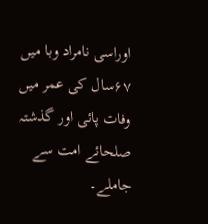اوراسی نامراد وبا میں ۶۷سال کی عمر میں وفات پائی اور گذشتہ صلحائے امت سے جاملے۔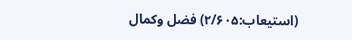(استیعاب:۲/۶۰۵) فضل وکمال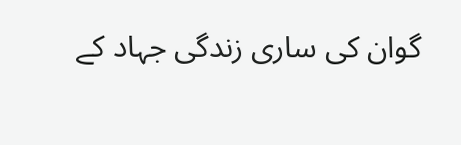گوان کی ساری زندگی جہاد کے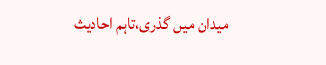میدان میں گذری،تاہم احادیث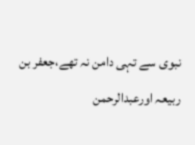نبوی سے تہی دامن نہ تھے،جعفر بن ربیعہ اورعبدالرحمن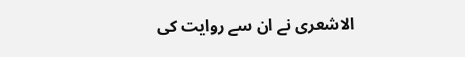الاشعری نے ان سے روایت کی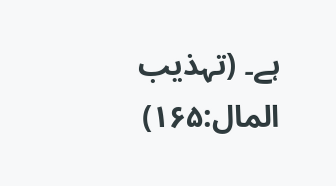ہے۔ (تہذیب المال:۱۶۵)